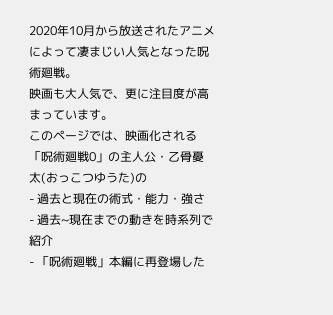2020年10月から放送されたアニメによって凄まじい人気となった呪術廻戦。
映画も大人気で、更に注目度が高まっています。
このページでは、映画化される「呪術廻戦0」の主人公・乙骨憂太(おっこつゆうた)の
- 過去と現在の術式・能力・強さ
- 過去~現在までの動きを時系列で紹介
- 「呪術廻戦」本編に再登場した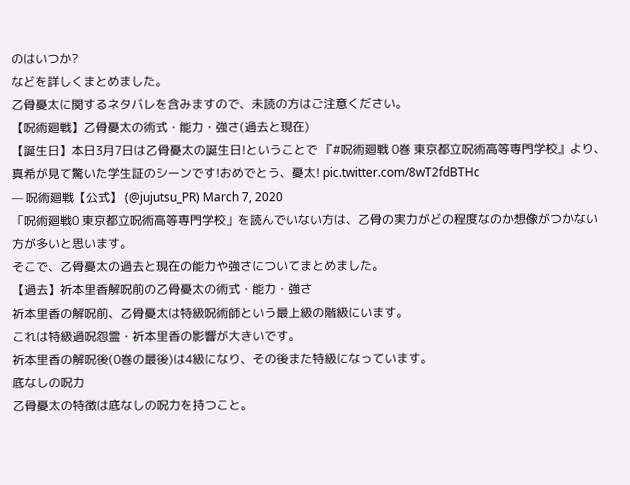のはいつか?
などを詳しくまとめました。
乙骨憂太に関するネタバレを含みますので、未読の方はご注意ください。
【呪術廻戦】乙骨憂太の術式・能力・強さ(過去と現在)
【誕生日】本日3月7日は乙骨憂太の誕生日!ということで 『#呪術廻戦 0巻 東京都立呪術高等専門学校』より、真希が見て驚いた学生証のシーンです!おめでとう、憂太! pic.twitter.com/8wT2fdBTHc
— 呪術廻戦【公式】 (@jujutsu_PR) March 7, 2020
「呪術廻戦0 東京都立呪術高等専門学校」を読んでいない方は、乙骨の実力がどの程度なのか想像がつかない方が多いと思います。
そこで、乙骨憂太の過去と現在の能力や強さについてまとめました。
【過去】祈本里香解呪前の乙骨憂太の術式・能力・強さ
祈本里香の解呪前、乙骨憂太は特級呪術師という最上級の階級にいます。
これは特級過呪怨霊・祈本里香の影響が大きいです。
祈本里香の解呪後(0巻の最後)は4級になり、その後また特級になっています。
底なしの呪力
乙骨憂太の特徴は底なしの呪力を持つこと。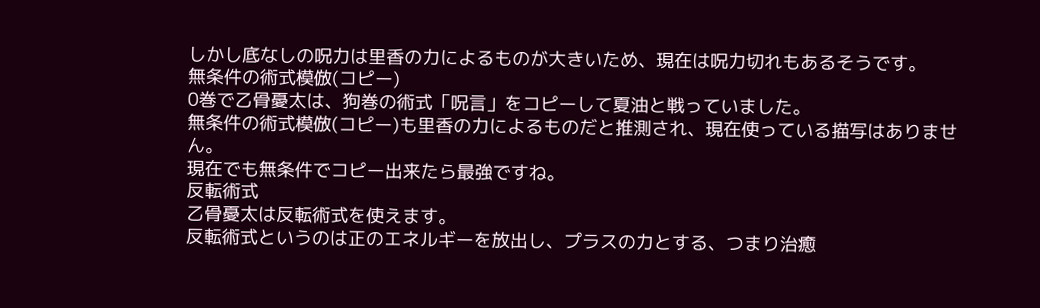しかし底なしの呪力は里香の力によるものが大きいため、現在は呪力切れもあるそうです。
無条件の術式模倣(コピー)
0巻で乙骨憂太は、狗巻の術式「呪言」をコピーして夏油と戦っていました。
無条件の術式模倣(コピー)も里香の力によるものだと推測され、現在使っている描写はありません。
現在でも無条件でコピー出来たら最強ですね。
反転術式
乙骨憂太は反転術式を使えます。
反転術式というのは正のエネルギーを放出し、プラスの力とする、つまり治癒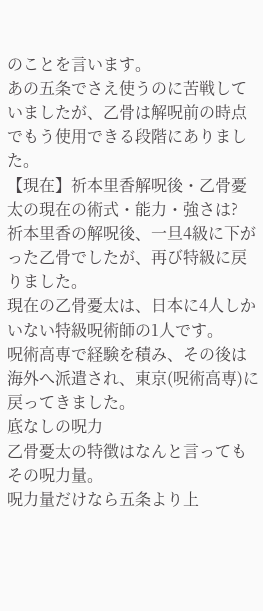のことを言います。
あの五条でさえ使うのに苦戦していましたが、乙骨は解呪前の時点でもう使用できる段階にありました。
【現在】祈本里香解呪後・乙骨憂太の現在の術式・能力・強さは?
祈本里香の解呪後、一旦4級に下がった乙骨でしたが、再び特級に戻りました。
現在の乙骨憂太は、日本に4人しかいない特級呪術師の1人です。
呪術高専で経験を積み、その後は海外へ派遣され、東京(呪術高専)に戻ってきました。
底なしの呪力
乙骨憂太の特徴はなんと言ってもその呪力量。
呪力量だけなら五条より上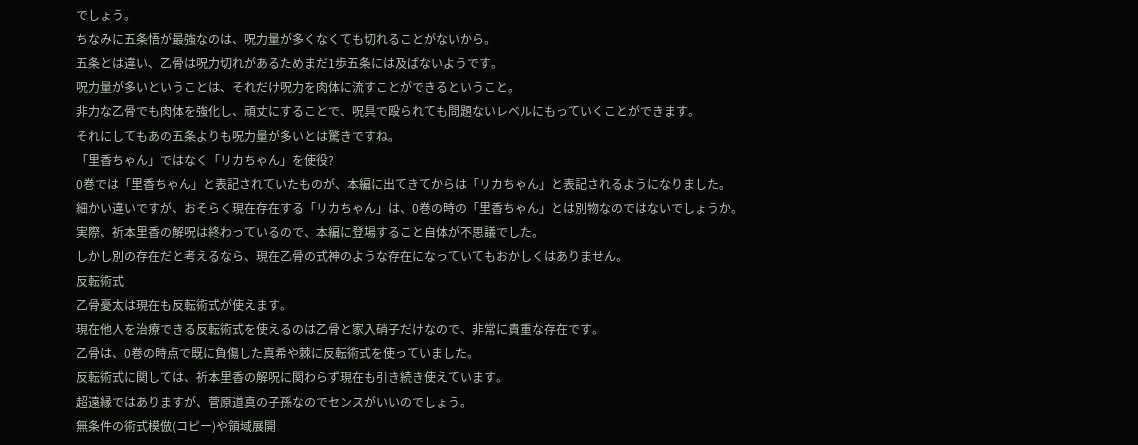でしょう。
ちなみに五条悟が最強なのは、呪力量が多くなくても切れることがないから。
五条とは違い、乙骨は呪力切れがあるためまだ1歩五条には及ばないようです。
呪力量が多いということは、それだけ呪力を肉体に流すことができるということ。
非力な乙骨でも肉体を強化し、頑丈にすることで、呪具で殴られても問題ないレベルにもっていくことができます。
それにしてもあの五条よりも呪力量が多いとは驚きですね。
「里香ちゃん」ではなく「リカちゃん」を使役?
0巻では「里香ちゃん」と表記されていたものが、本編に出てきてからは「リカちゃん」と表記されるようになりました。
細かい違いですが、おそらく現在存在する「リカちゃん」は、0巻の時の「里香ちゃん」とは別物なのではないでしょうか。
実際、祈本里香の解呪は終わっているので、本編に登場すること自体が不思議でした。
しかし別の存在だと考えるなら、現在乙骨の式神のような存在になっていてもおかしくはありません。
反転術式
乙骨憂太は現在も反転術式が使えます。
現在他人を治療できる反転術式を使えるのは乙骨と家入硝子だけなので、非常に貴重な存在です。
乙骨は、0巻の時点で既に負傷した真希や棘に反転術式を使っていました。
反転術式に関しては、祈本里香の解呪に関わらず現在も引き続き使えています。
超遠縁ではありますが、菅原道真の子孫なのでセンスがいいのでしょう。
無条件の術式模倣(コピー)や領域展開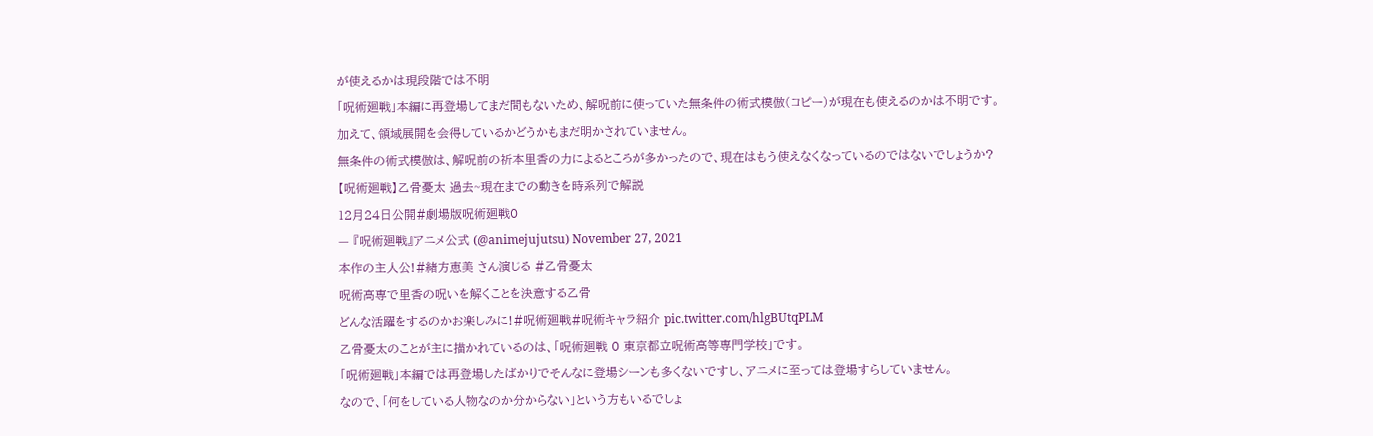が使えるかは現段階では不明
「呪術廻戦」本編に再登場してまだ間もないため、解呪前に使っていた無条件の術式模倣(コピー)が現在も使えるのかは不明です。
加えて、領域展開を会得しているかどうかもまだ明かされていません。
無条件の術式模倣は、解呪前の祈本里香の力によるところが多かったので、現在はもう使えなくなっているのではないでしょうか?
【呪術廻戦】乙骨憂太 過去~現在までの動きを時系列で解説
12月24日公開#劇場版呪術廻戦0
— 『呪術廻戦』アニメ公式 (@animejujutsu) November 27, 2021
本作の主人公!#緒方恵美 さん演じる #乙骨憂太
呪術高専で里香の呪いを解くことを決意する乙骨
どんな活躍をするのかお楽しみに!#呪術廻戦#呪術キャラ紹介 pic.twitter.com/hlgBUtqPLM
乙骨憂太のことが主に描かれているのは、「呪術廻戦 0 東京都立呪術高等専門学校」です。
「呪術廻戦」本編では再登場したばかりでそんなに登場シーンも多くないですし、アニメに至っては登場すらしていません。
なので、「何をしている人物なのか分からない」という方もいるでしょ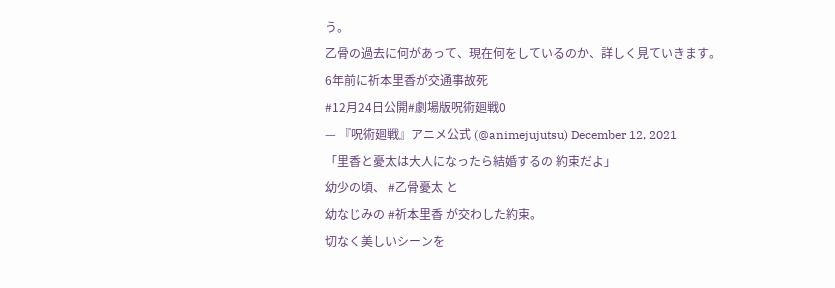う。
乙骨の過去に何があって、現在何をしているのか、詳しく見ていきます。
6年前に祈本里香が交通事故死
#12月24日公開#劇場版呪術廻戦0
— 『呪術廻戦』アニメ公式 (@animejujutsu) December 12, 2021
「里香と憂太は大人になったら結婚するの 約束だよ」
幼少の頃、 #乙骨憂太 と
幼なじみの #祈本里香 が交わした約束。
切なく美しいシーンを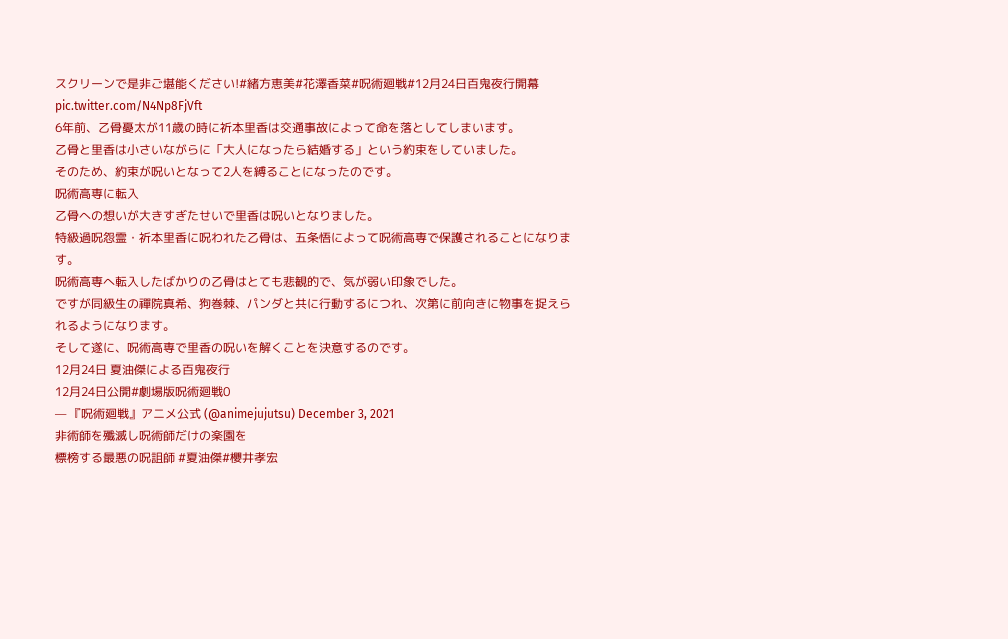スクリーンで是非ご堪能ください!#緒方恵美#花澤香菜#呪術廻戦#12月24日百鬼夜行開幕 pic.twitter.com/N4Np8FjVft
6年前、乙骨憂太が11歳の時に祈本里香は交通事故によって命を落としてしまいます。
乙骨と里香は小さいながらに「大人になったら結婚する」という約束をしていました。
そのため、約束が呪いとなって2人を縛ることになったのです。
呪術高専に転入
乙骨への想いが大きすぎたせいで里香は呪いとなりました。
特級過呪怨霊・祈本里香に呪われた乙骨は、五条悟によって呪術高専で保護されることになります。
呪術高専へ転入したばかりの乙骨はとても悲観的で、気が弱い印象でした。
ですが同級生の禪院真希、狗巻棘、パンダと共に行動するにつれ、次第に前向きに物事を捉えられるようになります。
そして遂に、呪術高専で里香の呪いを解くことを決意するのです。
12月24日 夏油傑による百鬼夜行
12月24日公開#劇場版呪術廻戦0
— 『呪術廻戦』アニメ公式 (@animejujutsu) December 3, 2021
非術師を殲滅し呪術師だけの楽園を
標榜する最悪の呪詛師 #夏油傑#櫻井孝宏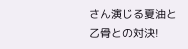さん演じる夏油と
乙骨との対決!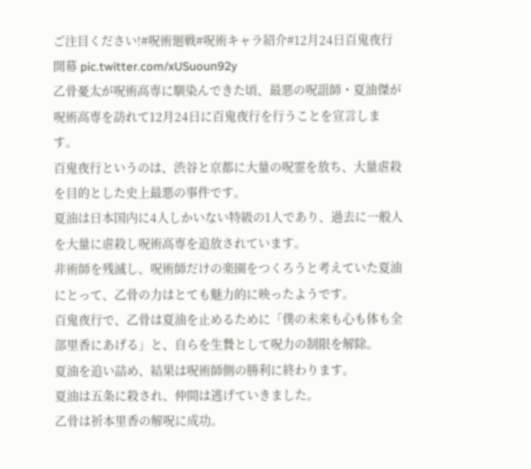ご注目ください!#呪術廻戦#呪術キャラ紹介#12月24日百鬼夜行開幕 pic.twitter.com/xUSuoun92y
乙骨憂太が呪術高専に馴染んできた頃、最悪の呪詛師・夏油傑が呪術高専を訪れて12月24日に百鬼夜行を行うことを宣言します。
百鬼夜行というのは、渋谷と京都に大量の呪霊を放ち、大量虐殺を目的とした史上最悪の事件です。
夏油は日本国内に4人しかいない特級の1人であり、過去に一般人を大量に虐殺し呪術高専を追放されています。
非術師を残滅し、呪術師だけの楽園をつくろうと考えていた夏油にとって、乙骨の力はとても魅力的に映ったようです。
百鬼夜行で、乙骨は夏油を止めるために「僕の未来も心も体も全部里香にあげる」と、自らを生贄として呪力の制限を解除。
夏油を追い詰め、結果は呪術師側の勝利に終わります。
夏油は五条に殺され、仲間は逃げていきました。
乙骨は祈本里香の解呪に成功。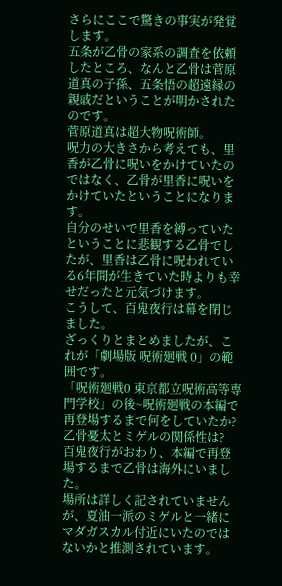さらにここで驚きの事実が発覚します。
五条が乙骨の家系の調査を依頼したところ、なんと乙骨は菅原道真の子孫、五条悟の超遠縁の親戚だということが明かされたのです。
菅原道真は超大物呪術師。
呪力の大きさから考えても、里香が乙骨に呪いをかけていたのではなく、乙骨が里香に呪いをかけていたということになります。
自分のせいで里香を縛っていたということに悲観する乙骨でしたが、里香は乙骨に呪われている6年間が生きていた時よりも幸せだったと元気づけます。
こうして、百鬼夜行は幕を閉じました。
ざっくりとまとめましたが、これが「劇場版 呪術廻戦 0」の範囲です。
「呪術廻戦0 東京都立呪術高等専門学校」の後~呪術廻戦の本編で再登場するまで何をしていたか?乙骨憂太とミゲルの関係性は?
百鬼夜行がおわり、本編で再登場するまで乙骨は海外にいました。
場所は詳しく記されていませんが、夏油一派のミゲルと一緒にマダガスカル付近にいたのではないかと推測されています。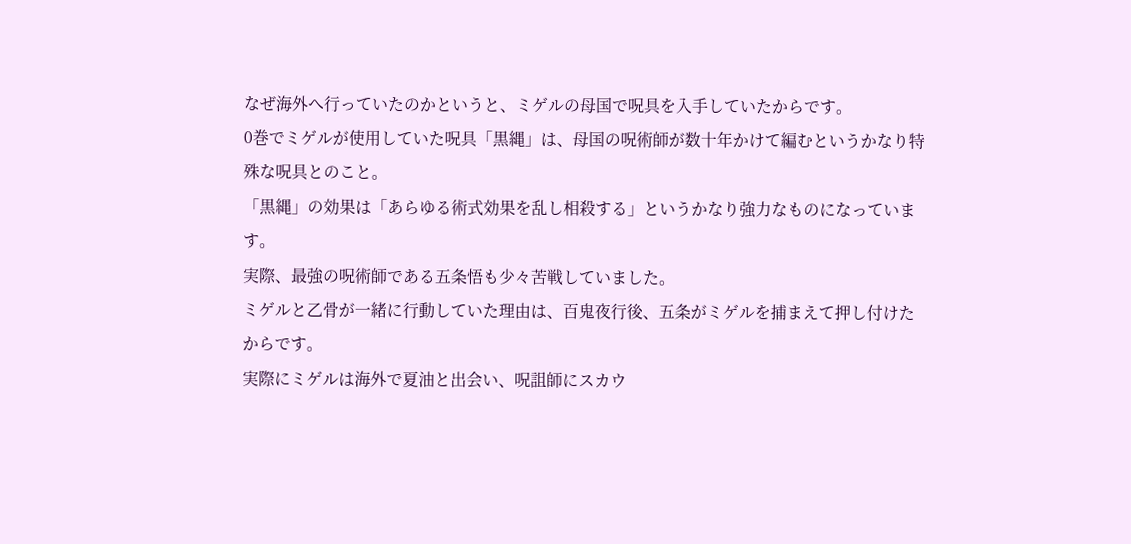なぜ海外へ行っていたのかというと、ミゲルの母国で呪具を入手していたからです。
0巻でミゲルが使用していた呪具「黒縄」は、母国の呪術師が数十年かけて編むというかなり特殊な呪具とのこと。
「黒縄」の効果は「あらゆる術式効果を乱し相殺する」というかなり強力なものになっています。
実際、最強の呪術師である五条悟も少々苦戦していました。
ミゲルと乙骨が一緒に行動していた理由は、百鬼夜行後、五条がミゲルを捕まえて押し付けたからです。
実際にミゲルは海外で夏油と出会い、呪詛師にスカウ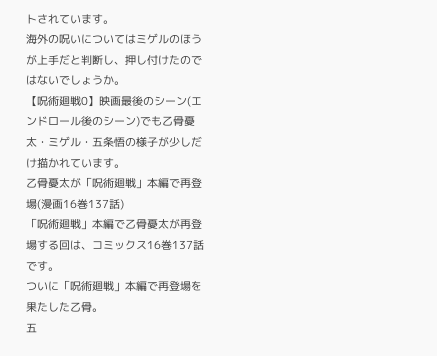トされています。
海外の呪いについてはミゲルのほうが上手だと判断し、押し付けたのではないでしょうか。
【呪術廻戦0】映画最後のシーン(エンドロール後のシーン)でも乙骨憂太・ミゲル・五条悟の様子が少しだけ描かれています。
乙骨憂太が「呪術廻戦」本編で再登場(漫画16巻137話)
「呪術廻戦」本編で乙骨憂太が再登場する回は、コミックス16巻137話です。
ついに「呪術廻戦」本編で再登場を果たした乙骨。
五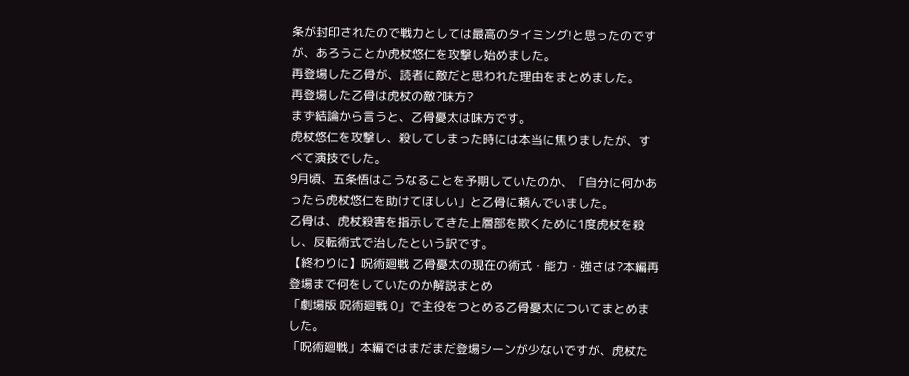条が封印されたので戦力としては最高のタイミング!と思ったのですが、あろうことか虎杖悠仁を攻撃し始めました。
再登場した乙骨が、読者に敵だと思われた理由をまとめました。
再登場した乙骨は虎杖の敵?味方?
まず結論から言うと、乙骨憂太は味方です。
虎杖悠仁を攻撃し、殺してしまった時には本当に焦りましたが、すべて演技でした。
9月頃、五条悟はこうなることを予期していたのか、「自分に何かあったら虎杖悠仁を助けてほしい」と乙骨に頼んでいました。
乙骨は、虎杖殺害を指示してきた上層部を欺くために1度虎杖を殺し、反転術式で治したという訳です。
【終わりに】呪術廻戦 乙骨憂太の現在の術式・能力・強さは?本編再登場まで何をしていたのか解説まとめ
「劇場版 呪術廻戦 0」で主役をつとめる乙骨憂太についてまとめました。
「呪術廻戦」本編ではまだまだ登場シーンが少ないですが、虎杖た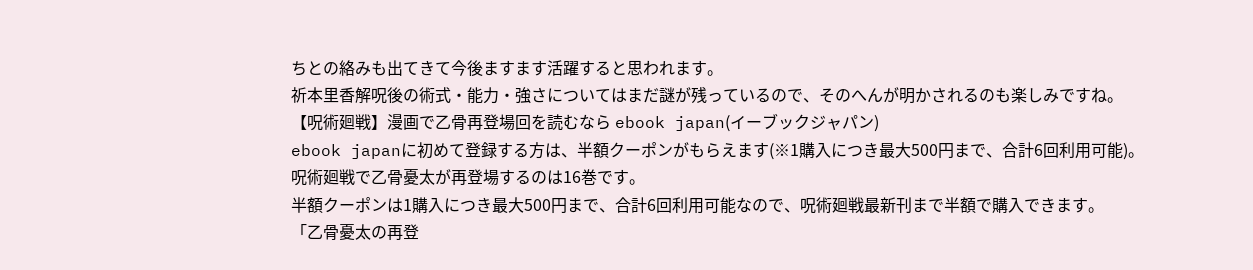ちとの絡みも出てきて今後ますます活躍すると思われます。
祈本里香解呪後の術式・能力・強さについてはまだ謎が残っているので、そのへんが明かされるのも楽しみですね。
【呪術廻戦】漫画で乙骨再登場回を読むなら ebook japan(イーブックジャパン)
ebook japanに初めて登録する方は、半額クーポンがもらえます(※1購入につき最大500円まで、合計6回利用可能)。
呪術廻戦で乙骨憂太が再登場するのは16巻です。
半額クーポンは1購入につき最大500円まで、合計6回利用可能なので、呪術廻戦最新刊まで半額で購入できます。
「乙骨憂太の再登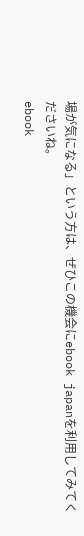場が気になる」という方は、ぜひこの機会にebook japanを利用してみてくださいね。
ebook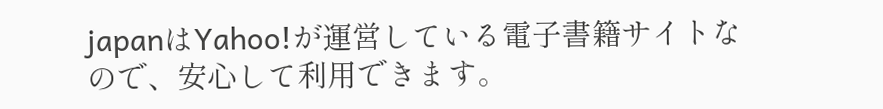japanはYahoo!が運営している電子書籍サイトなので、安心して利用できます。